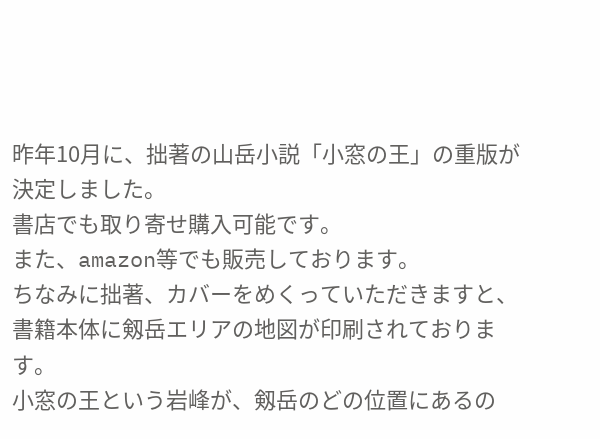昨年10月に、拙著の山岳小説「小窓の王」の重版が決定しました。
書店でも取り寄せ購入可能です。
また、amazon等でも販売しております。
ちなみに拙著、カバーをめくっていただきますと、書籍本体に剱岳エリアの地図が印刷されております。
小窓の王という岩峰が、剱岳のどの位置にあるの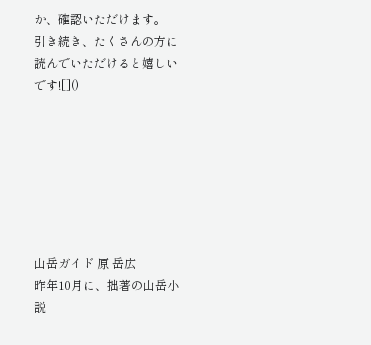か、確認いただけます。
引き続き、たくさんの方に読んでいただけると嬉しいです![]()







山岳ガイド 原 岳広
昨年10月に、拙著の山岳小説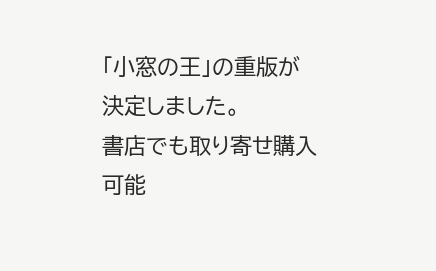「小窓の王」の重版が決定しました。
書店でも取り寄せ購入可能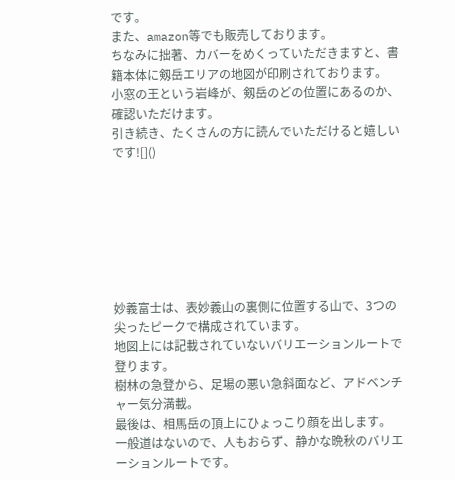です。
また、amazon等でも販売しております。
ちなみに拙著、カバーをめくっていただきますと、書籍本体に剱岳エリアの地図が印刷されております。
小窓の王という岩峰が、剱岳のどの位置にあるのか、確認いただけます。
引き続き、たくさんの方に読んでいただけると嬉しいです![]()







妙義富士は、表妙義山の裏側に位置する山で、3つの尖ったピークで構成されています。
地図上には記載されていないバリエーションルートで登ります。
樹林の急登から、足場の悪い急斜面など、アドベンチャー気分満載。
最後は、相馬岳の頂上にひょっこり顔を出します。
一般道はないので、人もおらず、静かな晩秋のバリエーションルートです。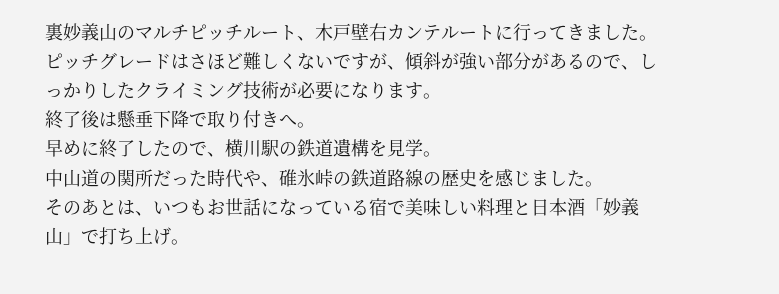裏妙義山のマルチピッチルート、木戸壁右カンテルートに行ってきました。
ピッチグレードはさほど難しくないですが、傾斜が強い部分があるので、しっかりしたクライミング技術が必要になります。
終了後は懸垂下降で取り付きへ。
早めに終了したので、横川駅の鉄道遺構を見学。
中山道の関所だった時代や、碓氷峠の鉄道路線の歴史を感じました。
そのあとは、いつもお世話になっている宿で美味しい料理と日本酒「妙義山」で打ち上げ。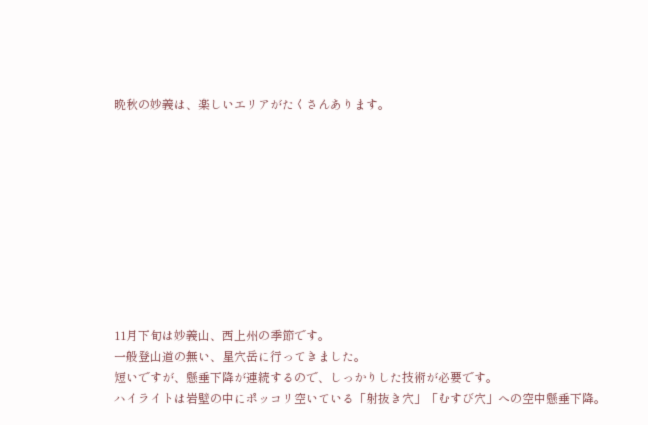晩秋の妙義は、楽しいエリアがたくさんあります。










11月下旬は妙義山、西上州の季節です。
一般登山道の無い、星穴岳に行ってきました。
短いですが、懸垂下降が連続するので、しっかりした技術が必要です。
ハイライトは岩壁の中にポッコリ空いている「射抜き穴」「むすび穴」への空中懸垂下降。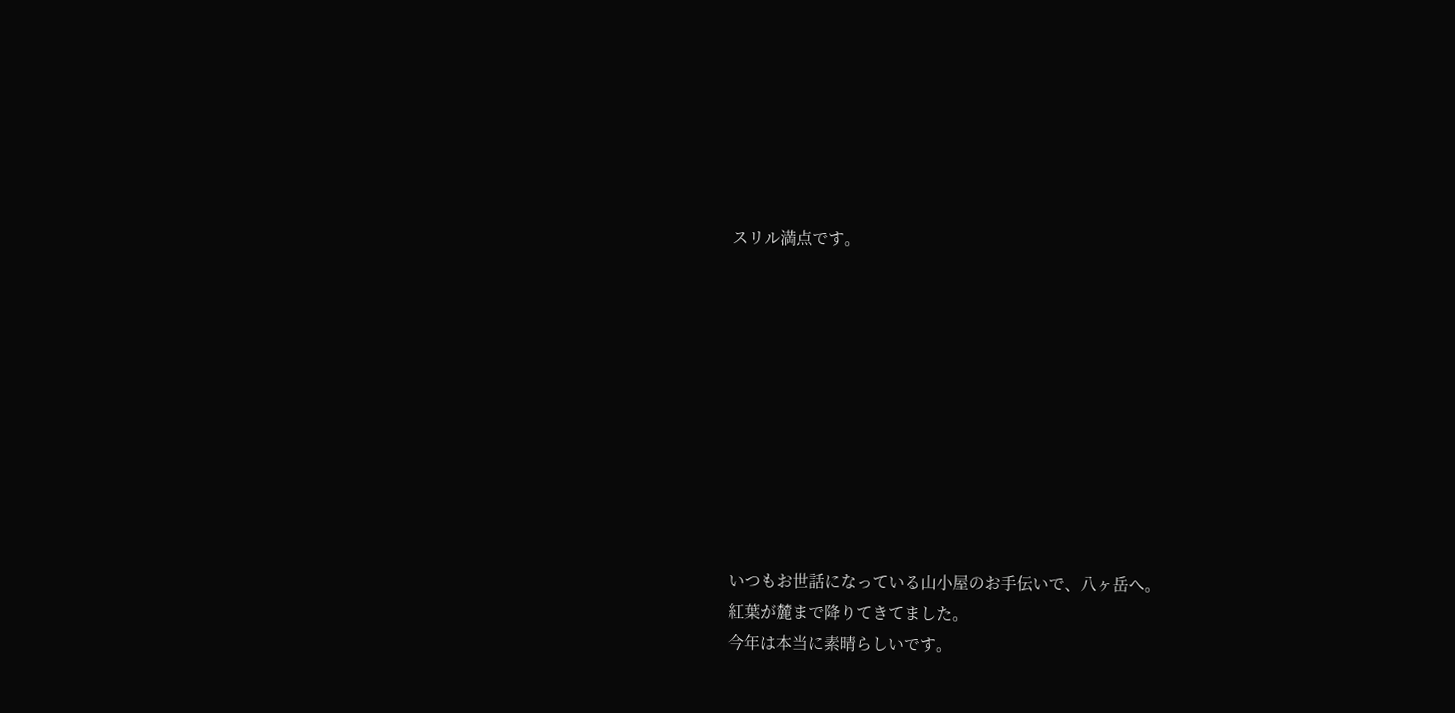スリル満点です。










いつもお世話になっている山小屋のお手伝いで、八ヶ岳へ。
紅葉が麓まで降りてきてました。
今年は本当に素晴らしいです。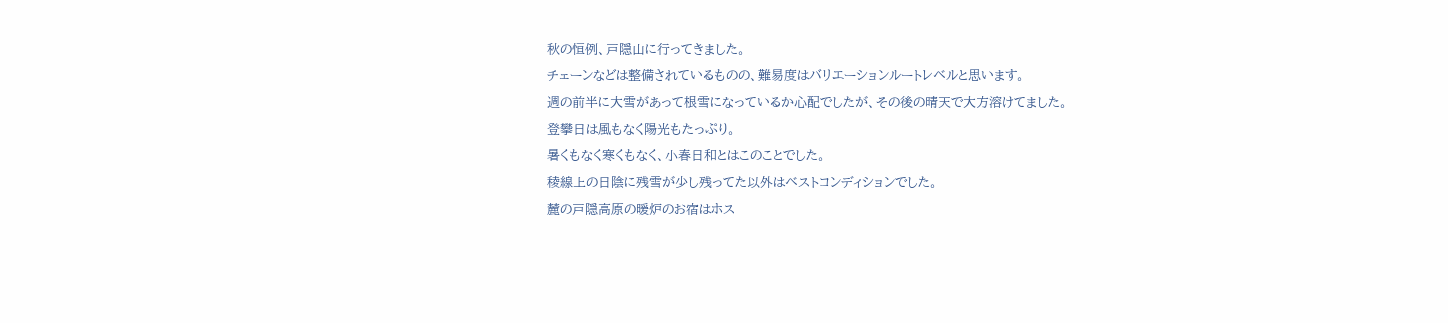秋の恒例、戸隠山に行ってきました。
チェーンなどは整備されているものの、難易度はバリエーションルートレベルと思います。
週の前半に大雪があって根雪になっているか心配でしたが、その後の晴天で大方溶けてました。
登攀日は風もなく陽光もたっぷり。
暑くもなく寒くもなく、小春日和とはこのことでした。
稜線上の日陰に残雪が少し残ってた以外はベストコンディションでした。
麓の戸隠高原の暖炉のお宿はホス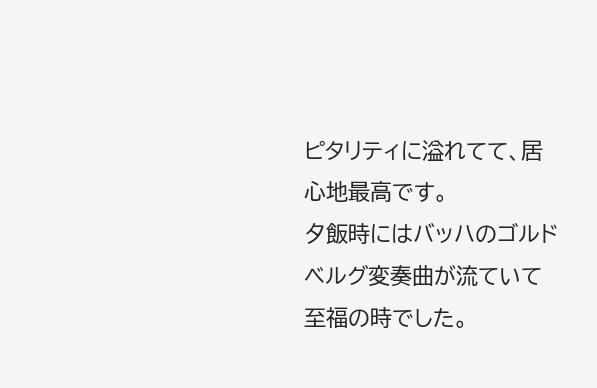ピタリティに溢れてて、居心地最高です。
夕飯時にはバッハのゴルドベルグ変奏曲が流ていて至福の時でした。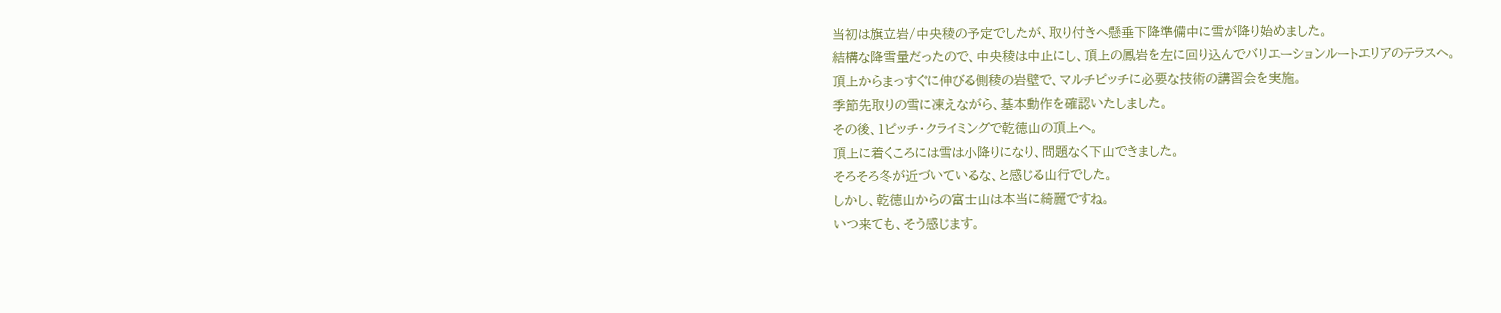当初は旗立岩/中央稜の予定でしたが、取り付きへ懸垂下降準備中に雪が降り始めました。
結構な降雪量だったので、中央稜は中止にし、頂上の鳳岩を左に回り込んでバリエーションルートエリアのテラスへ。
頂上からまっすぐに伸びる側稜の岩壁で、マルチピッチに必要な技術の講習会を実施。
季節先取りの雪に凍えながら、基本動作を確認いたしました。
その後、1ピッチ・クライミングで乾徳山の頂上へ。
頂上に着くころには雪は小降りになり、問題なく下山できました。
そろそろ冬が近づいているな、と感じる山行でした。
しかし、乾徳山からの富士山は本当に綺麗ですね。
いつ来ても、そう感じます。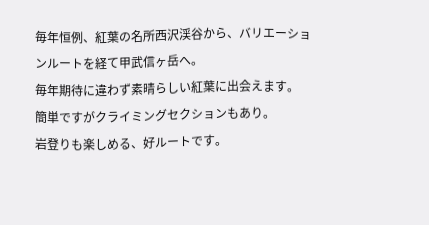毎年恒例、紅葉の名所西沢渓谷から、バリエーションルートを経て甲武信ヶ岳へ。
毎年期待に違わず素晴らしい紅葉に出会えます。
簡単ですがクライミングセクションもあり。
岩登りも楽しめる、好ルートです。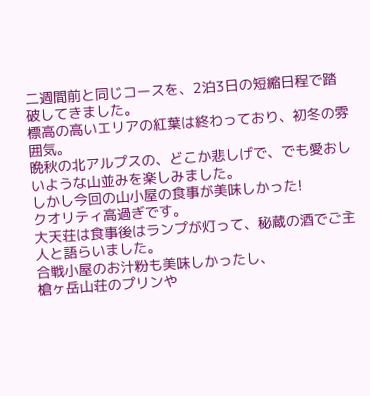二週間前と同じコースを、2泊3日の短縮日程で踏破してきました。
標高の高いエリアの紅葉は終わっており、初冬の雰囲気。
晩秋の北アルプスの、どこか悲しげで、でも愛おしいような山並みを楽しみました。
しかし今回の山小屋の食事が美味しかった!
クオリティ高過ぎです。
大天荘は食事後はランプが灯って、秘蔵の酒でご主人と語らいました。
合戦小屋のお汁粉も美味しかったし、
槍ヶ岳山荘のプリンや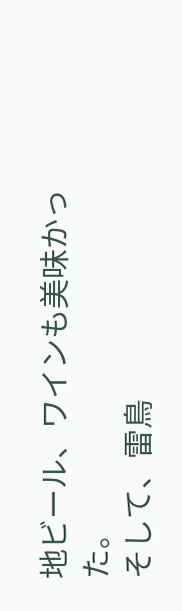地ビール、ワインも美味かった。
そして、雷鳥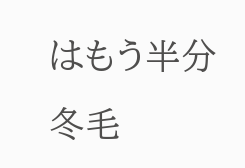はもう半分冬毛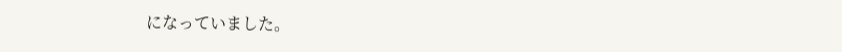になっていました。